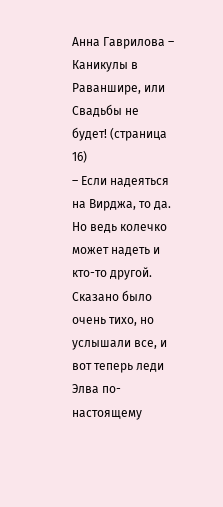Анна Гаврилова – Каникулы в Раваншире, или Свадьбы не будет! (страница 16)
– Если надеяться на Вирджа, то да. Но ведь колечко может надеть и кто-то другой.
Сказано было очень тихо, но услышали все, и вот теперь леди Элва по-настоящему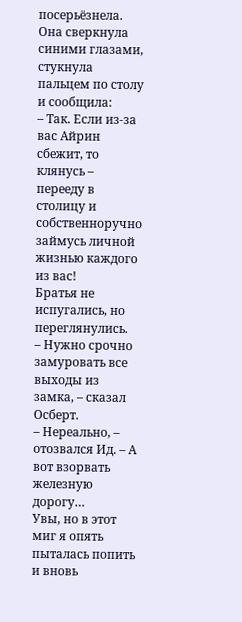посерьёзнела. Она сверкнула синими глазами, стукнула пальцем по столу и сообщила:
– Так. Если из-за вас Айрин сбежит, то клянусь – перееду в столицу и собственноручно займусь личной жизнью каждого из вас!
Братья не испугались, но переглянулись.
– Нужно срочно замуровать все выходы из замка, – сказал Осберт.
– Нереально, – отозвался Ид. – А вот взорвать железную дорогу…
Увы, но в этот миг я опять пыталась попить и вновь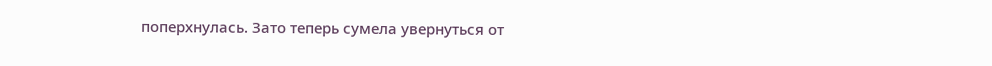поперхнулась. Зато теперь сумела увернуться от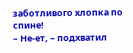заботливого хлопка по спине!
– Не-ет, – подхватил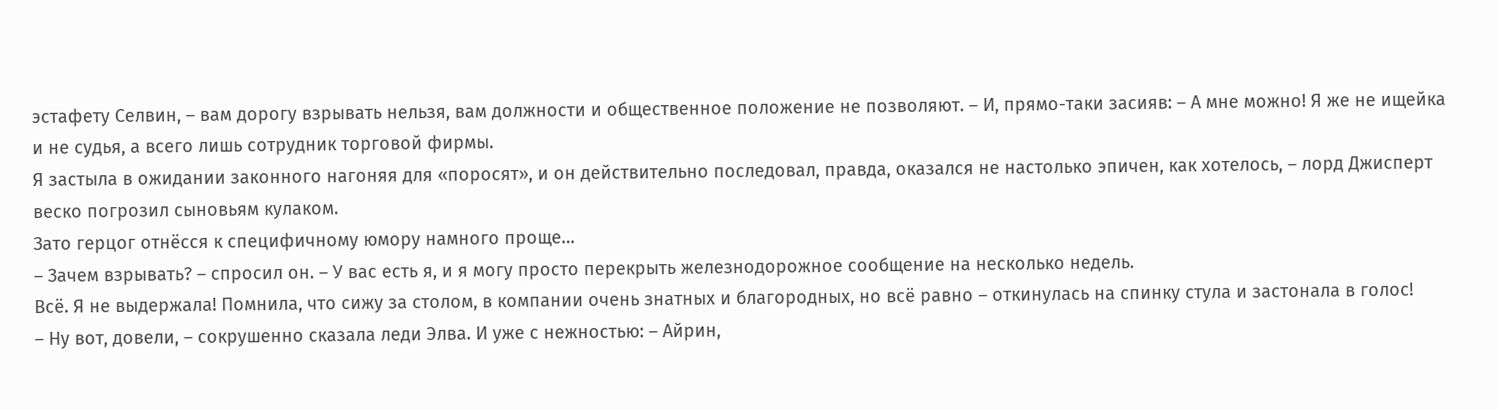эстафету Селвин, – вам дорогу взрывать нельзя, вам должности и общественное положение не позволяют. – И, прямо-таки засияв: – А мне можно! Я же не ищейка и не судья, а всего лишь сотрудник торговой фирмы.
Я застыла в ожидании законного нагоняя для «поросят», и он действительно последовал, правда, оказался не настолько эпичен, как хотелось, – лорд Джисперт веско погрозил сыновьям кулаком.
Зато герцог отнёсся к специфичному юмору намного проще…
– Зачем взрывать? – спросил он. – У вас есть я, и я могу просто перекрыть железнодорожное сообщение на несколько недель.
Всё. Я не выдержала! Помнила, что сижу за столом, в компании очень знатных и благородных, но всё равно – откинулась на спинку стула и застонала в голос!
– Ну вот, довели, – сокрушенно сказала леди Элва. И уже с нежностью: – Айрин,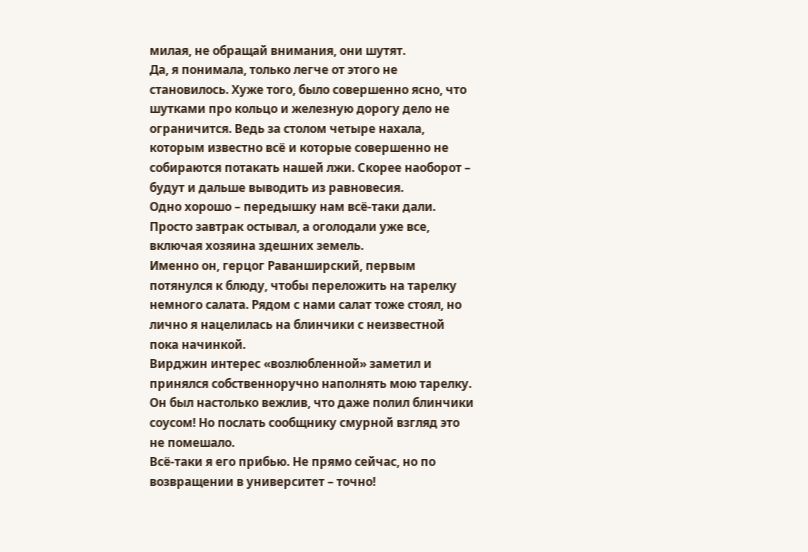милая, не обращай внимания, они шутят.
Да, я понимала, только легче от этого не становилось. Хуже того, было совершенно ясно, что шутками про кольцо и железную дорогу дело не ограничится. Ведь за столом четыре нахала, которым известно всё и которые совершенно не собираются потакать нашей лжи. Скорее наоборот – будут и дальше выводить из равновесия.
Одно хорошо – передышку нам всё-таки дали. Просто завтрак остывал, а оголодали уже все, включая хозяина здешних земель.
Именно он, герцог Раванширский, первым потянулся к блюду, чтобы переложить на тарелку немного салата. Рядом с нами салат тоже стоял, но лично я нацелилась на блинчики с неизвестной пока начинкой.
Вирджин интерес «возлюбленной» заметил и принялся собственноручно наполнять мою тарелку. Он был настолько вежлив, что даже полил блинчики соусом! Но послать сообщнику смурной взгляд это не помешало.
Всё-таки я его прибью. Не прямо сейчас, но по возвращении в университет – точно!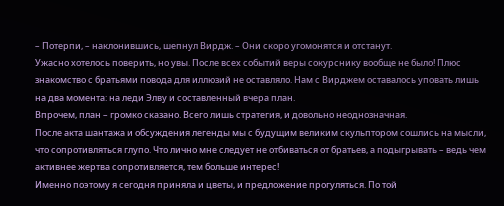– Потерпи, – наклонившись, шепнул Вирдж. – Они скоро угомонятся и отстанут.
Ужасно хотелось поверить, но увы. После всех событий веры сокурснику вообще не было! Плюс знакомство с братьями повода для иллюзий не оставляло. Нам с Вирджем оставалось уповать лишь на два момента: на леди Элву и составленный вчера план.
Впрочем, план – громко сказано. Всего лишь стратегия, и довольно неоднозначная.
После акта шантажа и обсуждения легенды мы с будущим великим скульптором сошлись на мысли, что сопротивляться глупо. Что лично мне следует не отбиваться от братьев, а подыгрывать – ведь чем активнее жертва сопротивляется, тем больше интерес!
Именно поэтому я сегодня приняла и цветы, и предложение прогуляться. По той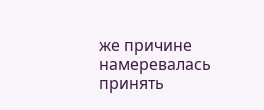же причине намеревалась принять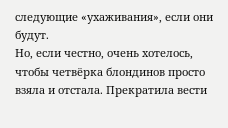следующие «ухаживания», если они будут.
Но, если честно, очень хотелось, чтобы четвёрка блондинов просто взяла и отстала. Прекратила вести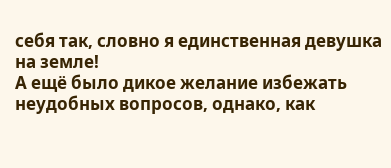себя так, словно я единственная девушка на земле!
А ещё было дикое желание избежать неудобных вопросов, однако, как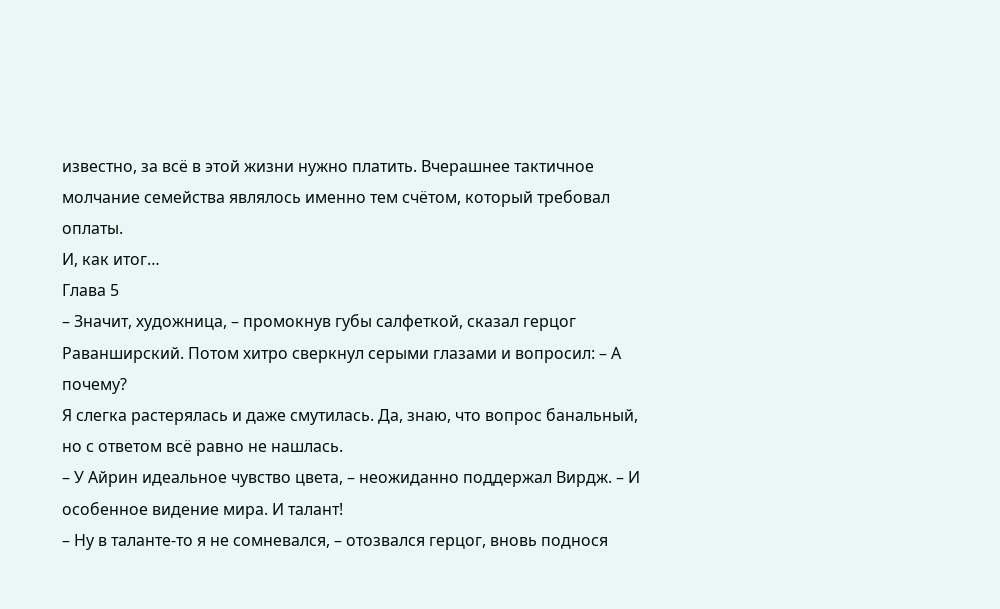известно, за всё в этой жизни нужно платить. Вчерашнее тактичное молчание семейства являлось именно тем счётом, который требовал оплаты.
И, как итог…
Глава 5
– Значит, художница, – промокнув губы салфеткой, сказал герцог Раванширский. Потом хитро сверкнул серыми глазами и вопросил: – А почему?
Я слегка растерялась и даже смутилась. Да, знаю, что вопрос банальный, но с ответом всё равно не нашлась.
– У Айрин идеальное чувство цвета, – неожиданно поддержал Вирдж. – И особенное видение мира. И талант!
– Ну в таланте-то я не сомневался, – отозвался герцог, вновь поднося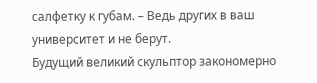салфетку к губам. – Ведь других в ваш университет и не берут.
Будущий великий скульптор закономерно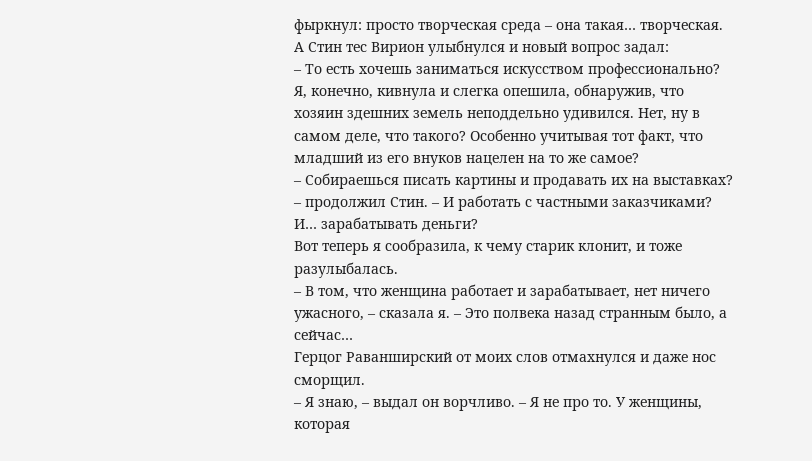фыркнул: просто творческая среда – она такая… творческая. А Стин тес Вирион улыбнулся и новый вопрос задал:
– То есть хочешь заниматься искусством профессионально?
Я, конечно, кивнула и слегка опешила, обнаружив, что хозяин здешних земель неподдельно удивился. Нет, ну в самом деле, что такого? Особенно учитывая тот факт, что младший из его внуков нацелен на то же самое?
– Собираешься писать картины и продавать их на выставках? – продолжил Стин. – И работать с частными заказчиками? И… зарабатывать деньги?
Вот теперь я сообразила, к чему старик клонит, и тоже разулыбалась.
– В том, что женщина работает и зарабатывает, нет ничего ужасного, – сказала я. – Это полвека назад странным было, а сейчас…
Герцог Раванширский от моих слов отмахнулся и даже нос сморщил.
– Я знаю, – выдал он ворчливо. – Я не про то. У женщины, которая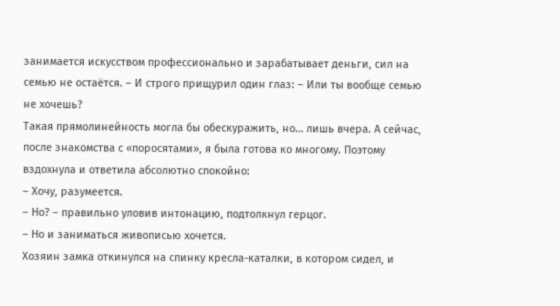занимается искусством профессионально и зарабатывает деньги, сил на семью не остаётся. – И строго прищурил один глаз: – Или ты вообще семью не хочешь?
Такая прямолинейность могла бы обескуражить, но… лишь вчера. А сейчас, после знакомства с «поросятами», я была готова ко многому. Поэтому вздохнула и ответила абсолютно спокойно:
– Хочу, разумеется.
– Но? – правильно уловив интонацию, подтолкнул герцог.
– Но и заниматься живописью хочется.
Хозяин замка откинулся на спинку кресла-каталки, в котором сидел, и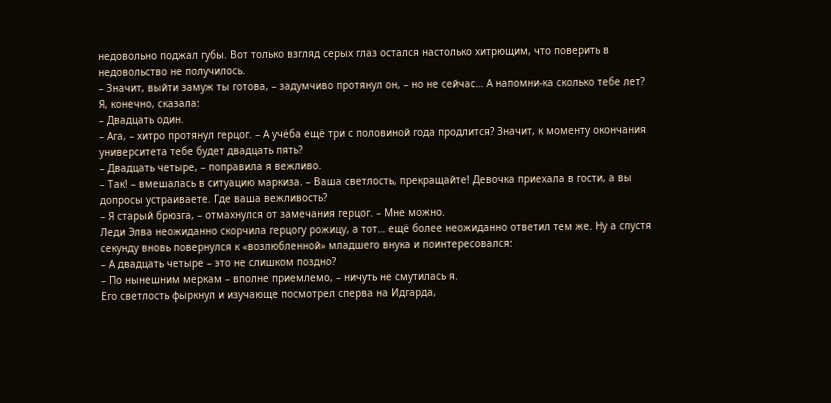недовольно поджал губы. Вот только взгляд серых глаз остался настолько хитрющим, что поверить в недовольство не получилось.
– Значит, выйти замуж ты готова, – задумчиво протянул он, – но не сейчас… А напомни-ка сколько тебе лет?
Я, конечно, сказала:
– Двадцать один.
– Ага, – хитро протянул герцог. – А учёба ещё три с половиной года продлится? Значит, к моменту окончания университета тебе будет двадцать пять?
– Двадцать четыре, – поправила я вежливо.
– Так! – вмешалась в ситуацию маркиза. – Ваша светлость, прекращайте! Девочка приехала в гости, а вы допросы устраиваете. Где ваша вежливость?
– Я старый брюзга, – отмахнулся от замечания герцог. – Мне можно.
Леди Элва неожиданно скорчила герцогу рожицу, а тот… ещё более неожиданно ответил тем же. Ну а спустя секунду вновь повернулся к «возлюбленной» младшего внука и поинтересовался:
– А двадцать четыре – это не слишком поздно?
– По нынешним меркам – вполне приемлемо, – ничуть не смутилась я.
Его светлость фыркнул и изучающе посмотрел сперва на Идгарда,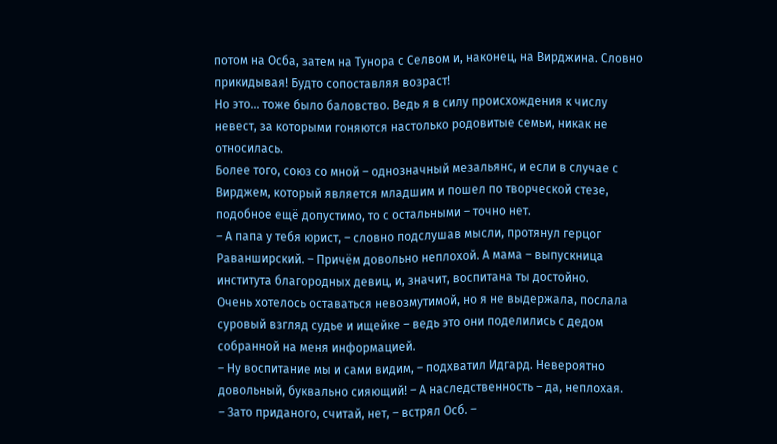потом на Осба, затем на Тунора с Селвом и, наконец, на Вирджина. Словно прикидывая! Будто сопоставляя возраст!
Но это… тоже было баловство. Ведь я в силу происхождения к числу невест, за которыми гоняются настолько родовитые семьи, никак не относилась.
Более того, союз со мной – однозначный мезальянс, и если в случае с Вирджем, который является младшим и пошел по творческой стезе, подобное ещё допустимо, то с остальными – точно нет.
– А папа у тебя юрист, – словно подслушав мысли, протянул герцог Раванширский. – Причём довольно неплохой. А мама – выпускница института благородных девиц, и, значит, воспитана ты достойно.
Очень хотелось оставаться невозмутимой, но я не выдержала, послала суровый взгляд судье и ищейке – ведь это они поделились с дедом собранной на меня информацией.
– Ну воспитание мы и сами видим, – подхватил Идгард. Невероятно довольный, буквально сияющий! – А наследственность – да, неплохая.
– Зато приданого, считай, нет, – встрял Осб. –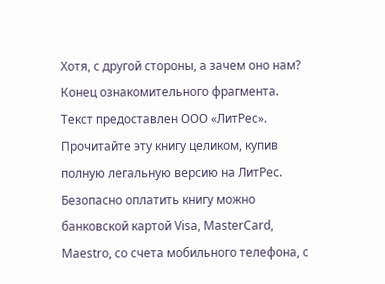Хотя, с другой стороны, а зачем оно нам?
Конец ознакомительного фрагмента.
Текст предоставлен ООО «ЛитРес».
Прочитайте эту книгу целиком, купив полную легальную версию на ЛитРес.
Безопасно оплатить книгу можно банковской картой Visa, MasterCard, Maestro, со счета мобильного телефона, с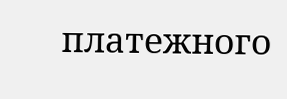платежного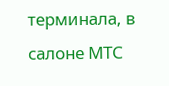терминала, в салоне МТС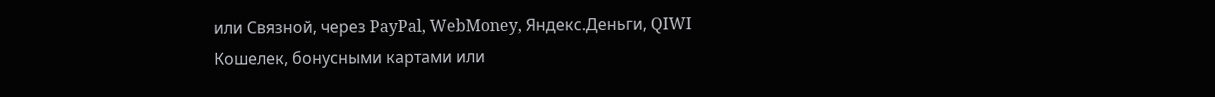или Связной, через PayPal, WebMoney, Яндекс.Деньги, QIWI Кошелек, бонусными картами или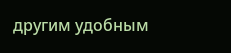другим удобным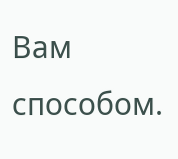Вам способом.